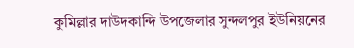কুমিল্লার দাউদকান্দি উপজেলার সুন্দলপুর ইউনিয়নের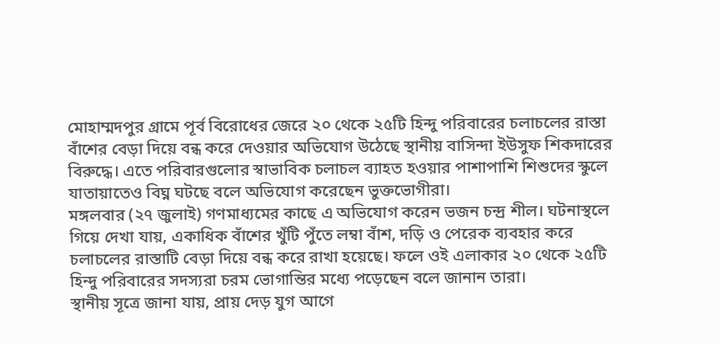মোহাম্মদপুর গ্রামে পূর্ব বিরোধের জেরে ২০ থেকে ২৫টি হিন্দু পরিবারের চলাচলের রাস্তা বাঁশের বেড়া দিয়ে বন্ধ করে দেওয়ার অভিযোগ উঠেছে স্থানীয় বাসিন্দা ইউসুফ শিকদারের বিরুদ্ধে। এতে পরিবারগুলোর স্বাভাবিক চলাচল ব্যাহত হওয়ার পাশাপাশি শিশুদের স্কুলে যাতায়াতেও বিঘ্ন ঘটছে বলে অভিযোগ করেছেন ভুক্তভোগীরা।
মঙ্গলবার (২৭ জুলাই) গণমাধ্যমের কাছে এ অভিযোগ করেন ভজন চন্দ্র শীল। ঘটনাস্থলে গিয়ে দেখা যায়, একাধিক বাঁশের খুঁটি পুঁতে লম্বা বাঁশ, দড়ি ও পেরেক ব্যবহার করে চলাচলের রাস্তাটি বেড়া দিয়ে বন্ধ করে রাখা হয়েছে। ফলে ওই এলাকার ২০ থেকে ২৫টি হিন্দু পরিবারের সদস্যরা চরম ভোগান্তির মধ্যে পড়েছেন বলে জানান তারা।
স্থানীয় সূত্রে জানা যায়, প্রায় দেড় যুগ আগে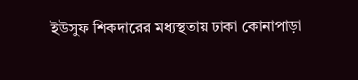ইউসুফ শিকদারের মধ্যস্থতায় ঢাকা কোনাপাড়া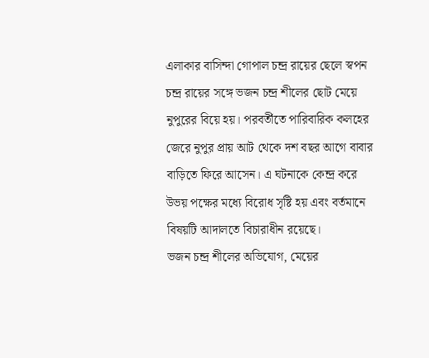এলাকার বাসিন্দা গোপাল চন্দ্র রায়ের ছেলে স্বপন চন্দ্র রায়ের সঙ্গে ভজন চন্দ্র শীলের ছোট মেয়ে নুপুরের বিয়ে হয়। পরবর্তীতে পারিবারিক কলহের জেরে নুপুর প্রায় আট থেকে দশ বছর আগে বাবার বাড়িতে ফিরে আসেন। এ ঘটনাকে কেন্দ্র করে উভয় পক্ষের মধ্যে বিরোধ সৃষ্টি হয় এবং বর্তমানে বিষয়টি আদালতে বিচারাধীন রয়েছে।
ভজন চন্দ্র শীলের অভিযোগ, মেয়ের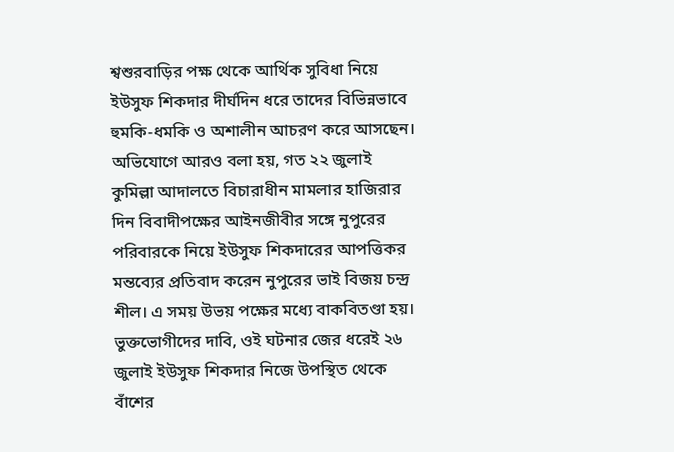শ্বশুরবাড়ির পক্ষ থেকে আর্থিক সুবিধা নিয়ে ইউসুফ শিকদার দীর্ঘদিন ধরে তাদের বিভিন্নভাবে হুমকি-ধমকি ও অশালীন আচরণ করে আসছেন।
অভিযোগে আরও বলা হয়, গত ২২ জুলাই কুমিল্লা আদালতে বিচারাধীন মামলার হাজিরার দিন বিবাদীপক্ষের আইনজীবীর সঙ্গে নুপুরের পরিবারকে নিয়ে ইউসুফ শিকদারের আপত্তিকর মন্তব্যের প্রতিবাদ করেন নুপুরের ভাই বিজয় চন্দ্র শীল। এ সময় উভয় পক্ষের মধ্যে বাকবিতণ্ডা হয়। ভুক্তভোগীদের দাবি, ওই ঘটনার জের ধরেই ২৬ জুলাই ইউসুফ শিকদার নিজে উপস্থিত থেকে বাঁশের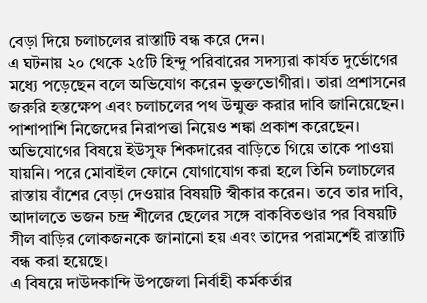বেড়া দিয়ে চলাচলের রাস্তাটি বন্ধ করে দেন।
এ ঘটনায় ২০ থেকে ২৫টি হিন্দু পরিবারের সদস্যরা কার্যত দুর্ভোগের মধ্যে পড়েছেন বলে অভিযোগ করেন ভুক্তভোগীরা। তারা প্রশাসনের জরুরি হস্তক্ষেপ এবং চলাচলের পথ উন্মুক্ত করার দাবি জানিয়েছেন। পাশাপাশি নিজেদের নিরাপত্তা নিয়েও শঙ্কা প্রকাশ করেছেন।
অভিযোগের বিষয়ে ইউসুফ শিকদারের বাড়িতে গিয়ে তাকে পাওয়া যায়নি। পরে মোবাইল ফোনে যোগাযোগ করা হলে তিনি চলাচলের রাস্তায় বাঁশের বেড়া দেওয়ার বিষয়টি স্বীকার করেন। তবে তার দাবি, আদালতে ভজন চন্দ্র শীলের ছেলের সঙ্গে বাকবিতণ্ডার পর বিষয়টি সীল বাড়ির লোকজনকে জানানো হয় এবং তাদের পরামর্শেই রাস্তাটি বন্ধ করা হয়েছে।
এ বিষয়ে দাউদকান্দি উপজেলা নির্বাহী কর্মকর্তার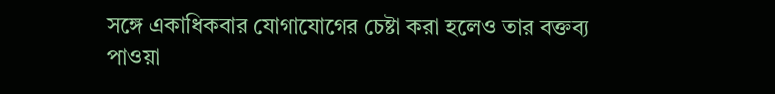সঙ্গে একাধিকবার যোগাযোগের চেষ্টা করা হলেও তার বক্তব্য পাওয়া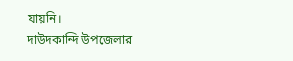যায়নি।
দাউদকান্দি উপজেলার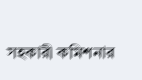সহকারী কমিশনার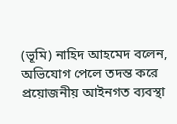(ভূমি) নাহিদ আহমেদ বলেন, অভিযোগ পেলে তদন্ত করে প্রয়োজনীয় আইনগত ব্যবস্থা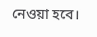নেওয়া হবে।